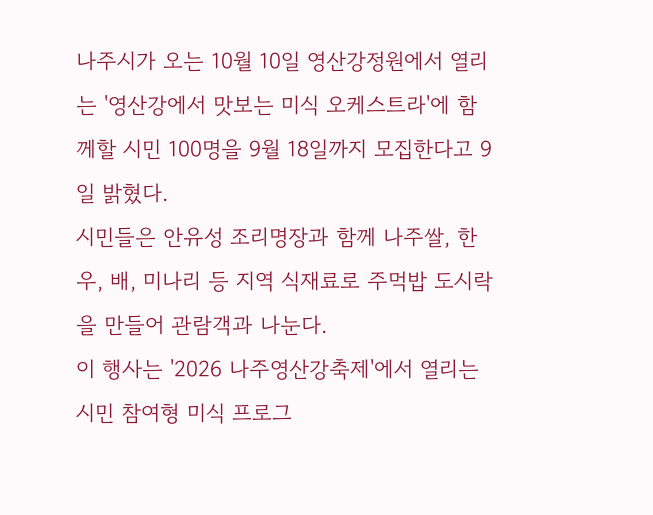나주시가 오는 10월 10일 영산강정원에서 열리는 '영산강에서 맛보는 미식 오케스트라'에 함께할 시민 100명을 9월 18일까지 모집한다고 9일 밝혔다.
시민들은 안유성 조리명장과 함께 나주쌀, 한우, 배, 미나리 등 지역 식재료로 주먹밥 도시락을 만들어 관람객과 나눈다.
이 행사는 '2026 나주영산강축제'에서 열리는 시민 참여형 미식 프로그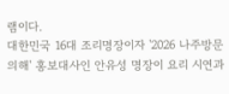램이다.
대한민국 16대 조리명장이자 '2026 나주방문의해' 홍보대사인 안유성 명장이 요리 시연과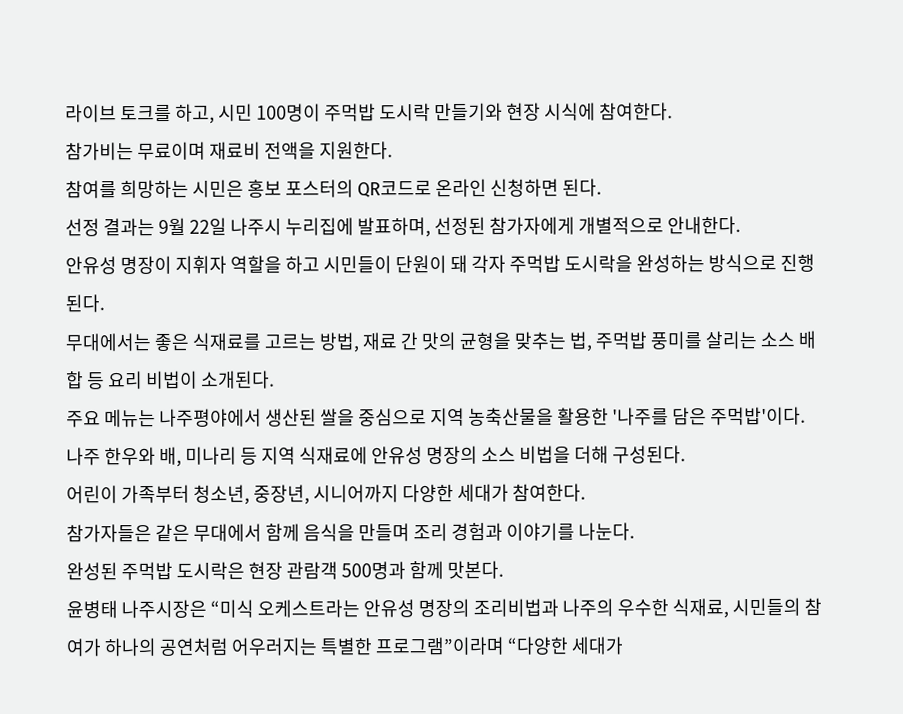라이브 토크를 하고, 시민 100명이 주먹밥 도시락 만들기와 현장 시식에 참여한다.
참가비는 무료이며 재료비 전액을 지원한다.
참여를 희망하는 시민은 홍보 포스터의 QR코드로 온라인 신청하면 된다.
선정 결과는 9월 22일 나주시 누리집에 발표하며, 선정된 참가자에게 개별적으로 안내한다.
안유성 명장이 지휘자 역할을 하고 시민들이 단원이 돼 각자 주먹밥 도시락을 완성하는 방식으로 진행된다.
무대에서는 좋은 식재료를 고르는 방법, 재료 간 맛의 균형을 맞추는 법, 주먹밥 풍미를 살리는 소스 배합 등 요리 비법이 소개된다.
주요 메뉴는 나주평야에서 생산된 쌀을 중심으로 지역 농축산물을 활용한 '나주를 담은 주먹밥'이다.
나주 한우와 배, 미나리 등 지역 식재료에 안유성 명장의 소스 비법을 더해 구성된다.
어린이 가족부터 청소년, 중장년, 시니어까지 다양한 세대가 참여한다.
참가자들은 같은 무대에서 함께 음식을 만들며 조리 경험과 이야기를 나눈다.
완성된 주먹밥 도시락은 현장 관람객 500명과 함께 맛본다.
윤병태 나주시장은 “미식 오케스트라는 안유성 명장의 조리비법과 나주의 우수한 식재료, 시민들의 참여가 하나의 공연처럼 어우러지는 특별한 프로그램”이라며 “다양한 세대가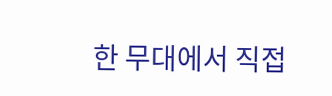한 무대에서 직접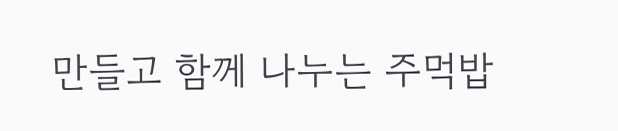만들고 함께 나누는 주먹밥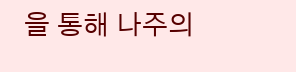을 통해 나주의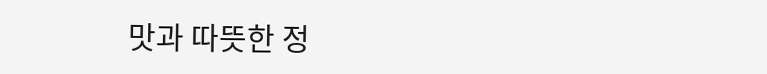맛과 따뜻한 정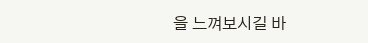을 느껴보시길 바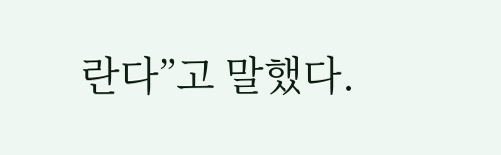란다”고 말했다.